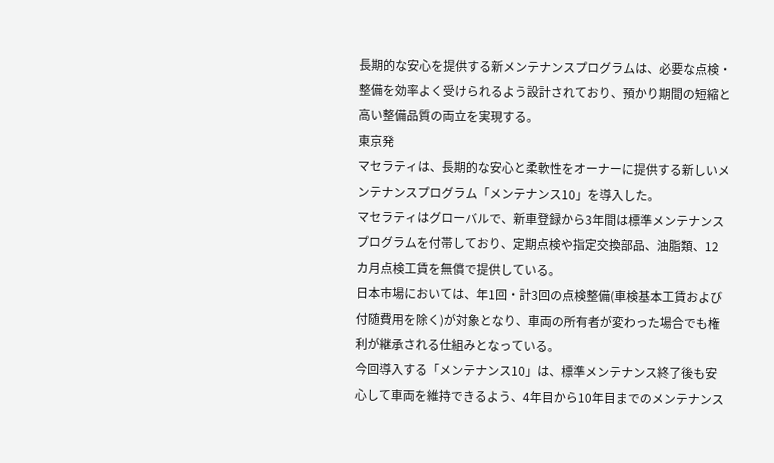長期的な安心を提供する新メンテナンスプログラムは、必要な点検・整備を効率よく受けられるよう設計されており、預かり期間の短縮と高い整備品質の両立を実現する。
東京発
マセラティは、長期的な安心と柔軟性をオーナーに提供する新しいメンテナンスプログラム「メンテナンス10」を導入した。
マセラティはグローバルで、新車登録から3年間は標準メンテナンスプログラムを付帯しており、定期点検や指定交換部品、油脂類、12カ月点検工賃を無償で提供している。
日本市場においては、年1回・計3回の点検整備(車検基本工賃および付随費用を除く)が対象となり、車両の所有者が変わった場合でも権利が継承される仕組みとなっている。
今回導入する「メンテナンス10」は、標準メンテナンス終了後も安心して車両を維持できるよう、4年目から10年目までのメンテナンス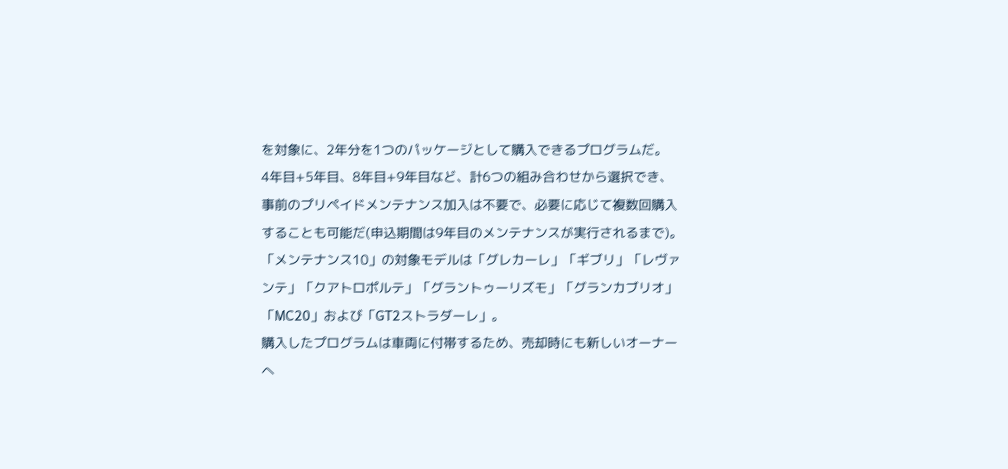を対象に、2年分を1つのパッケージとして購入できるプログラムだ。
4年目+5年目、8年目+9年目など、計6つの組み合わせから選択でき、事前のプリペイドメンテナンス加入は不要で、必要に応じて複数回購入することも可能だ(申込期間は9年目のメンテナンスが実行されるまで)。
「メンテナンス10」の対象モデルは「グレカーレ」「ギブリ」「レヴァンテ」「クアトロポルテ」「グラントゥーリズモ」「グランカブリオ」「MC20」および「GT2ストラダーレ」。
購入したプログラムは車両に付帯するため、売却時にも新しいオーナーへ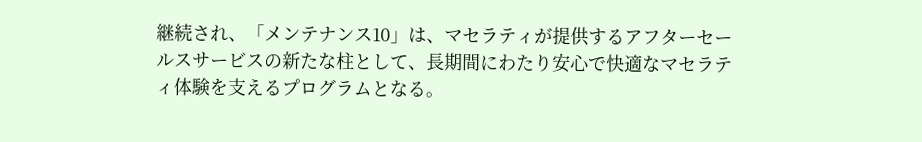継続され、「メンテナンス10」は、マセラティが提供するアフターセールスサービスの新たな柱として、長期間にわたり安心で快適なマセラティ体験を支えるプログラムとなる。